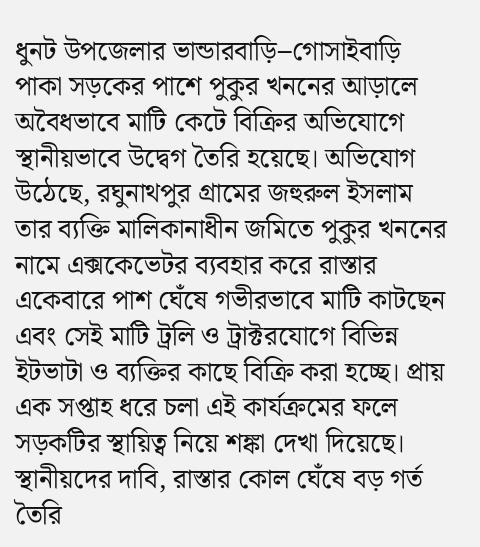ধুনট উপজেলার ভান্ডারবাড়ি–গোসাইবাড়ি পাকা সড়কের পাশে পুকুর খননের আড়ালে অবৈধভাবে মাটি কেটে বিক্রির অভিযোগে স্থানীয়ভাবে উদ্বেগ তৈরি হয়েছে। অভিযোগ উঠেছে, রঘুনাথপুর গ্রামের জহুরুল ইসলাম তার ব্যক্তি মালিকানাধীন জমিতে পুকুর খননের নামে এক্সকেভেটর ব্যবহার করে রাস্তার একেবারে পাশ ঘেঁষে গভীরভাবে মাটি কাটছেন এবং সেই মাটি ট্রলি ও ট্রাক্টরযোগে বিভিন্ন ইটভাটা ও ব্যক্তির কাছে বিক্রি করা হচ্ছে। প্রায় এক সপ্তাহ ধরে চলা এই কার্যক্রমের ফলে সড়কটির স্থায়িত্ব নিয়ে শঙ্কা দেখা দিয়েছে। স্থানীয়দের দাবি, রাস্তার কোল ঘেঁষে বড় গর্ত তৈরি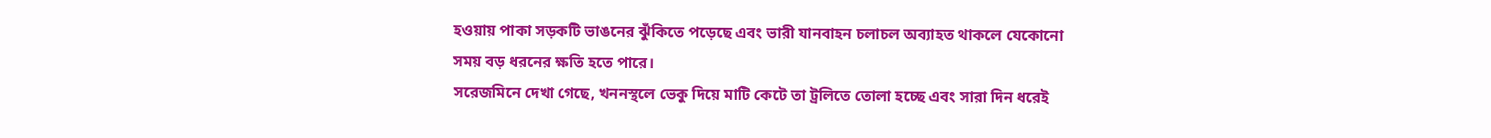হওয়ায় পাকা সড়কটি ভাঙনের ঝুঁকিতে পড়েছে এবং ভারী যানবাহন চলাচল অব্যাহত থাকলে যেকোনো সময় বড় ধরনের ক্ষতি হতে পারে।
সরেজমিনে দেখা গেছে, খননস্থলে ভেকু দিয়ে মাটি কেটে তা ট্রলিতে তোলা হচ্ছে এবং সারা দিন ধরেই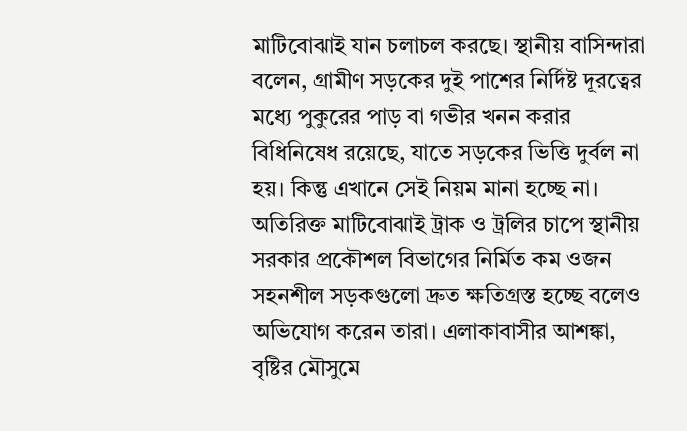মাটিবোঝাই যান চলাচল করছে। স্থানীয় বাসিন্দারা বলেন, গ্রামীণ সড়কের দুই পাশের নির্দিষ্ট দূরত্বের মধ্যে পুকুরের পাড় বা গভীর খনন করার বিধিনিষেধ রয়েছে, যাতে সড়কের ভিত্তি দুর্বল না হয়। কিন্তু এখানে সেই নিয়ম মানা হচ্ছে না। অতিরিক্ত মাটিবোঝাই ট্রাক ও ট্রলির চাপে স্থানীয় সরকার প্রকৌশল বিভাগের নির্মিত কম ওজন সহনশীল সড়কগুলো দ্রুত ক্ষতিগ্রস্ত হচ্ছে বলেও অভিযোগ করেন তারা। এলাকাবাসীর আশঙ্কা, বৃষ্টির মৌসুমে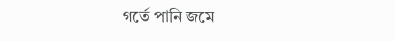গর্তে পানি জমে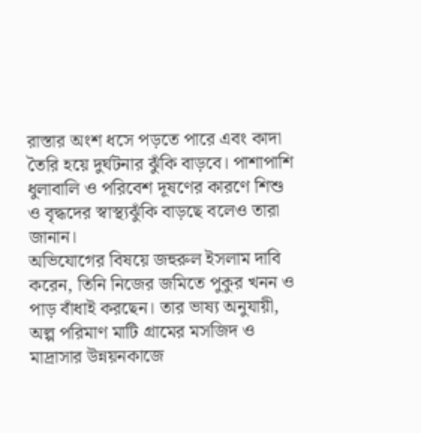রাস্তার অংশ ধসে পড়তে পারে এবং কাদা তৈরি হয়ে দুর্ঘটনার ঝুঁকি বাড়বে। পাশাপাশি ধুলাবালি ও পরিবেশ দূষণের কারণে শিশু ও বৃদ্ধদের স্বাস্থ্যঝুঁকি বাড়ছে বলেও তারা জানান।
অভিযোগের বিষয়ে জহুরুল ইসলাম দাবি করেন, তিনি নিজের জমিতে পুকুর খনন ও পাড় বাঁধাই করছেন। তার ভাষ্য অনুযায়ী, অল্প পরিমাণ মাটি গ্রামের মসজিদ ও মাদ্রাসার উন্নয়নকাজে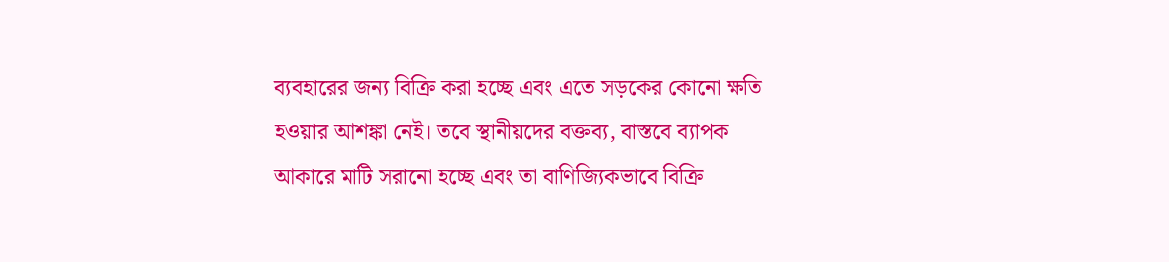ব্যবহারের জন্য বিক্রি করা হচ্ছে এবং এতে সড়কের কোনো ক্ষতি হওয়ার আশঙ্কা নেই। তবে স্থানীয়দের বক্তব্য, বাস্তবে ব্যাপক আকারে মাটি সরানো হচ্ছে এবং তা বাণিজ্যিকভাবে বিক্রি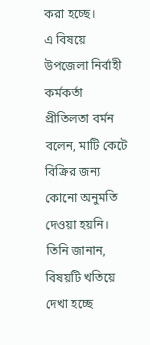করা হচ্ছে।
এ বিষয়ে উপজেলা নির্বাহী কর্মকর্তা প্রীতিলতা বর্মন বলেন, মাটি কেটে বিক্রির জন্য কোনো অনুমতি দেওয়া হয়নি। তিনি জানান, বিষয়টি খতিয়ে দেখা হচ্ছে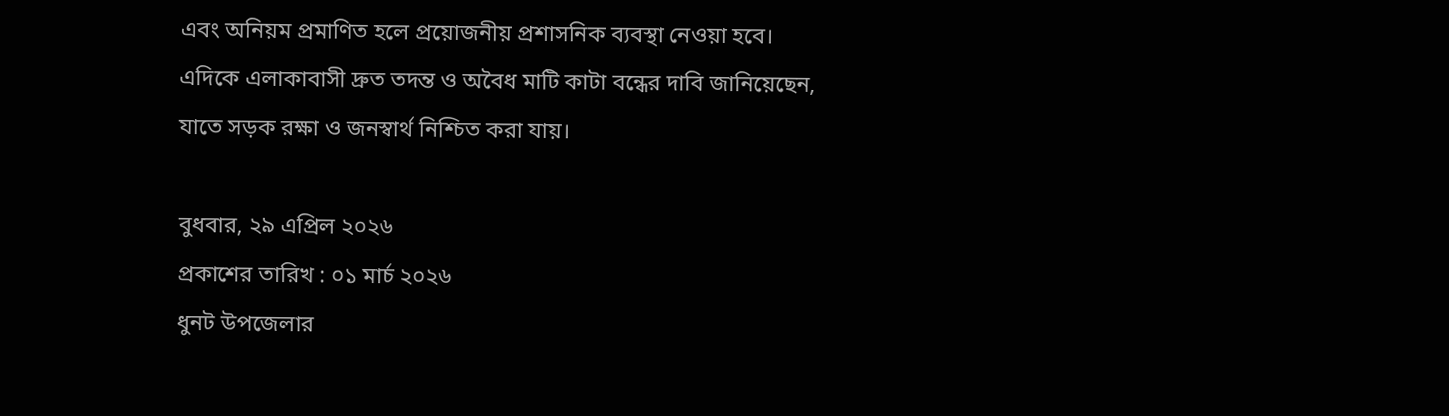এবং অনিয়ম প্রমাণিত হলে প্রয়োজনীয় প্রশাসনিক ব্যবস্থা নেওয়া হবে। এদিকে এলাকাবাসী দ্রুত তদন্ত ও অবৈধ মাটি কাটা বন্ধের দাবি জানিয়েছেন, যাতে সড়ক রক্ষা ও জনস্বার্থ নিশ্চিত করা যায়।

বুধবার, ২৯ এপ্রিল ২০২৬
প্রকাশের তারিখ : ০১ মার্চ ২০২৬
ধুনট উপজেলার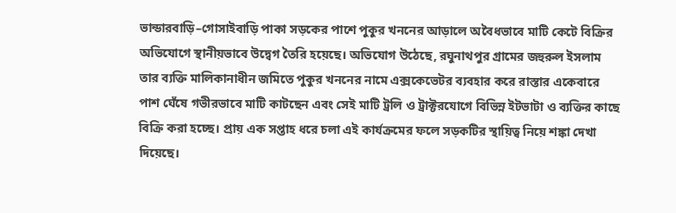ভান্ডারবাড়ি–গোসাইবাড়ি পাকা সড়কের পাশে পুকুর খননের আড়ালে অবৈধভাবে মাটি কেটে বিক্রির অভিযোগে স্থানীয়ভাবে উদ্বেগ তৈরি হয়েছে। অভিযোগ উঠেছে, রঘুনাথপুর গ্রামের জহুরুল ইসলাম তার ব্যক্তি মালিকানাধীন জমিতে পুকুর খননের নামে এক্সকেভেটর ব্যবহার করে রাস্তার একেবারে পাশ ঘেঁষে গভীরভাবে মাটি কাটছেন এবং সেই মাটি ট্রলি ও ট্রাক্টরযোগে বিভিন্ন ইটভাটা ও ব্যক্তির কাছে বিক্রি করা হচ্ছে। প্রায় এক সপ্তাহ ধরে চলা এই কার্যক্রমের ফলে সড়কটির স্থায়িত্ব নিয়ে শঙ্কা দেখা দিয়েছে।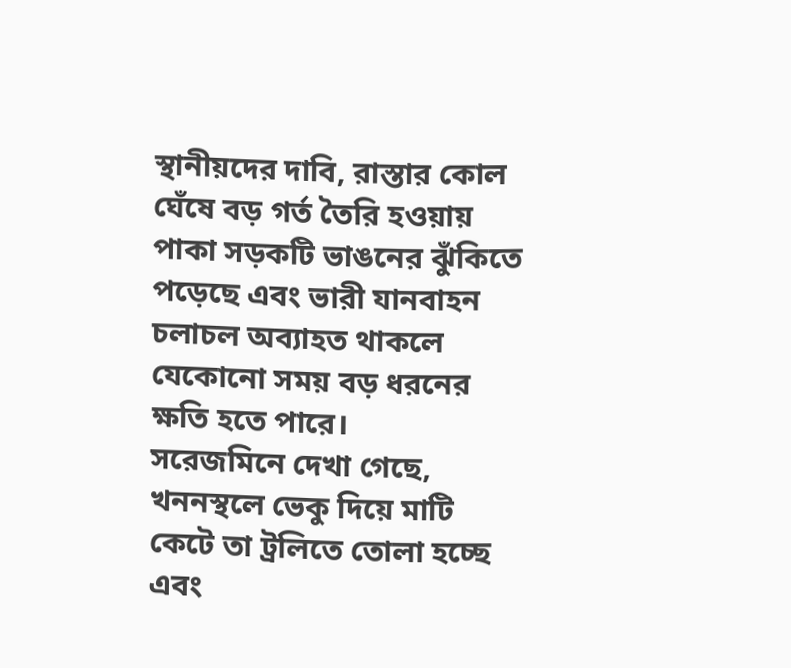স্থানীয়দের দাবি, রাস্তার কোল ঘেঁষে বড় গর্ত তৈরি হওয়ায় পাকা সড়কটি ভাঙনের ঝুঁকিতে পড়েছে এবং ভারী যানবাহন চলাচল অব্যাহত থাকলে যেকোনো সময় বড় ধরনের ক্ষতি হতে পারে।
সরেজমিনে দেখা গেছে, খননস্থলে ভেকু দিয়ে মাটি কেটে তা ট্রলিতে তোলা হচ্ছে এবং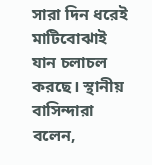সারা দিন ধরেই মাটিবোঝাই যান চলাচল করছে। স্থানীয় বাসিন্দারা বলেন,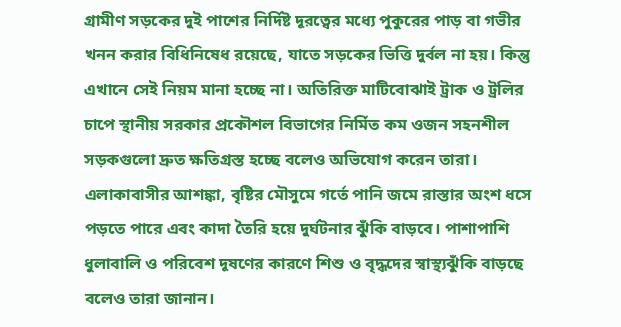গ্রামীণ সড়কের দুই পাশের নির্দিষ্ট দূরত্বের মধ্যে পুকুরের পাড় বা গভীর খনন করার বিধিনিষেধ রয়েছে, যাতে সড়কের ভিত্তি দুর্বল না হয়। কিন্তু এখানে সেই নিয়ম মানা হচ্ছে না। অতিরিক্ত মাটিবোঝাই ট্রাক ও ট্রলির চাপে স্থানীয় সরকার প্রকৌশল বিভাগের নির্মিত কম ওজন সহনশীল সড়কগুলো দ্রুত ক্ষতিগ্রস্ত হচ্ছে বলেও অভিযোগ করেন তারা। এলাকাবাসীর আশঙ্কা, বৃষ্টির মৌসুমে গর্তে পানি জমে রাস্তার অংশ ধসে পড়তে পারে এবং কাদা তৈরি হয়ে দুর্ঘটনার ঝুঁকি বাড়বে। পাশাপাশি ধুলাবালি ও পরিবেশ দূষণের কারণে শিশু ও বৃদ্ধদের স্বাস্থ্যঝুঁকি বাড়ছে বলেও তারা জানান।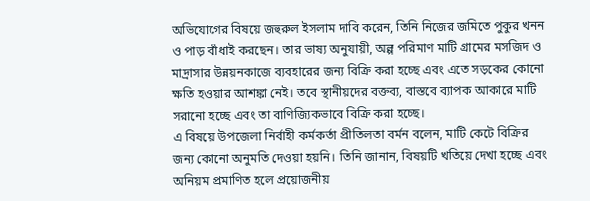অভিযোগের বিষয়ে জহুরুল ইসলাম দাবি করেন, তিনি নিজের জমিতে পুকুর খনন ও পাড় বাঁধাই করছেন। তার ভাষ্য অনুযায়ী, অল্প পরিমাণ মাটি গ্রামের মসজিদ ও মাদ্রাসার উন্নয়নকাজে ব্যবহারের জন্য বিক্রি করা হচ্ছে এবং এতে সড়কের কোনো ক্ষতি হওয়ার আশঙ্কা নেই। তবে স্থানীয়দের বক্তব্য, বাস্তবে ব্যাপক আকারে মাটি সরানো হচ্ছে এবং তা বাণিজ্যিকভাবে বিক্রি করা হচ্ছে।
এ বিষয়ে উপজেলা নির্বাহী কর্মকর্তা প্রীতিলতা বর্মন বলেন, মাটি কেটে বিক্রির জন্য কোনো অনুমতি দেওয়া হয়নি। তিনি জানান, বিষয়টি খতিয়ে দেখা হচ্ছে এবং অনিয়ম প্রমাণিত হলে প্রয়োজনীয়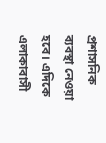প্রশাসনিক ব্যবস্থা নেওয়া হবে। এদিকে এলাকাবাসী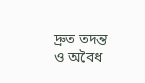দ্রুত তদন্ত ও অবৈধ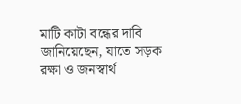মাটি কাটা বন্ধের দাবি জানিয়েছেন, যাতে সড়ক রক্ষা ও জনস্বার্থ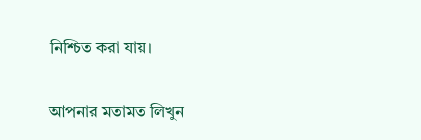নিশ্চিত করা যায়।

আপনার মতামত লিখুন